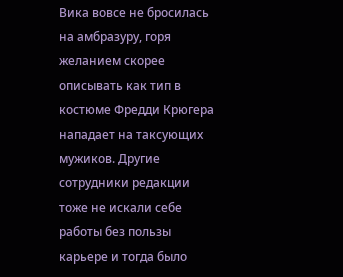Вика вовсе не бросилась на амбразуру, горя желанием скорее описывать как тип в костюме Фредди Крюгера нападает на таксующих мужиков. Другие сотрудники редакции тоже не искали себе работы без пользы карьере и тогда было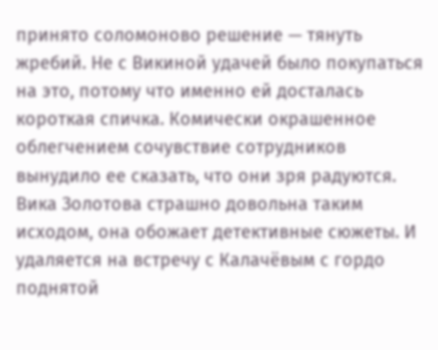принято соломоново решение — тянуть жребий. Не с Викиной удачей было покупаться на это, потому что именно ей досталась короткая спичка. Комически окрашенное облегчением сочувствие сотрудников вынудило ее сказать, что они зря радуются. Вика Золотова страшно довольна таким исходом, она обожает детективные сюжеты. И удаляется на встречу с Калачёвым с гордо поднятой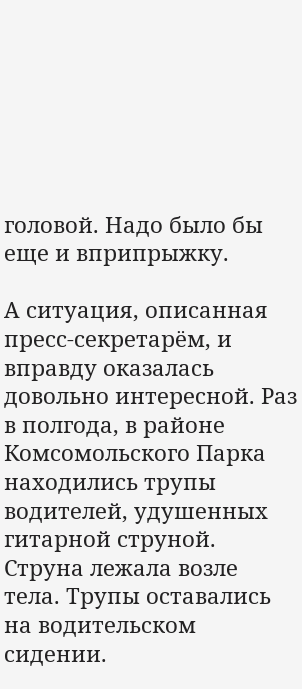головой. Надо было бы еще и вприпрыжку.

А ситуация, описанная пресс-секретарём, и вправду оказалась довольно интересной. Раз в полгода, в районе Комсомольского Парка находились трупы водителей, удушенных гитарной струной. Струна лежала возле тела. Трупы оставались на водительском сидении.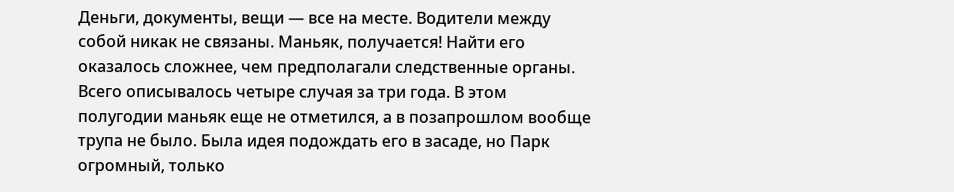Деньги, документы, вещи — все на месте. Водители между собой никак не связаны. Маньяк, получается! Найти его оказалось сложнее, чем предполагали следственные органы. Всего описывалось четыре случая за три года. В этом полугодии маньяк еще не отметился, а в позапрошлом вообще трупа не было. Была идея подождать его в засаде, но Парк огромный, только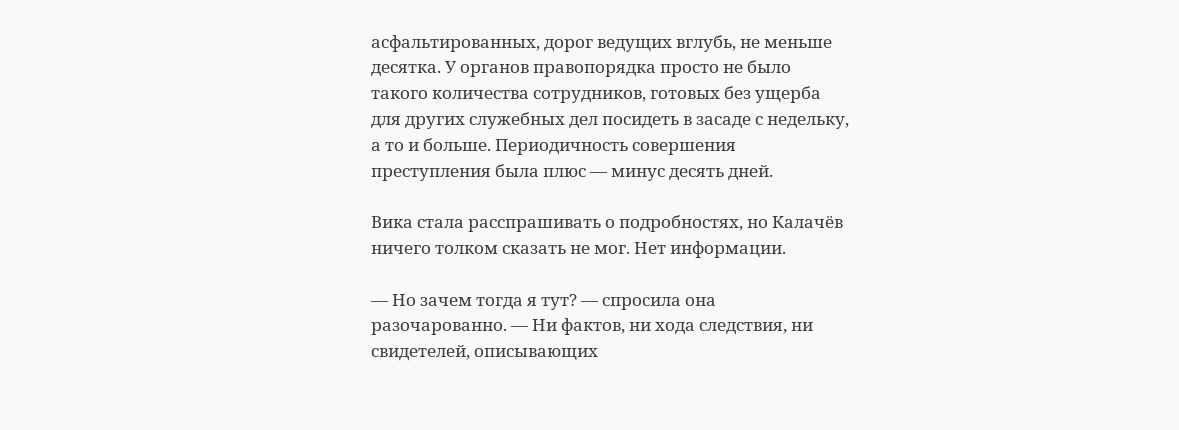асфальтированных, дорог ведущих вглубь, не меньше десятка. У органов правопорядка просто не было такого количества сотрудников, готовых без ущерба для других служебных дел посидеть в засаде с недельку, а то и больше. Периодичность совершения преступления была плюс — минус десять дней.

Вика стала расспрашивать о подробностях, но Калачёв ничего толком сказать не мог. Нет информации.

— Но зачем тогда я тут? — спросила она разочарованно. — Ни фактов, ни хода следствия, ни свидетелей, описывающих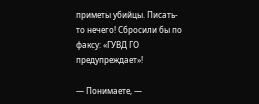приметы убийцы. Писать-то нечего! Сбросили бы по факсу: «ГУВД ГО предупреждает»!

— Понимаете, —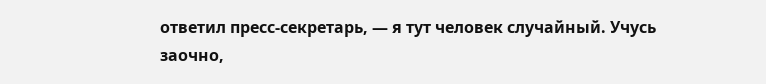ответил пресс-секретарь, — я тут человек случайный. Учусь заочно,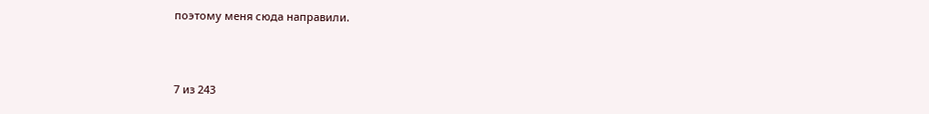поэтому меня сюда направили.



7 из 243